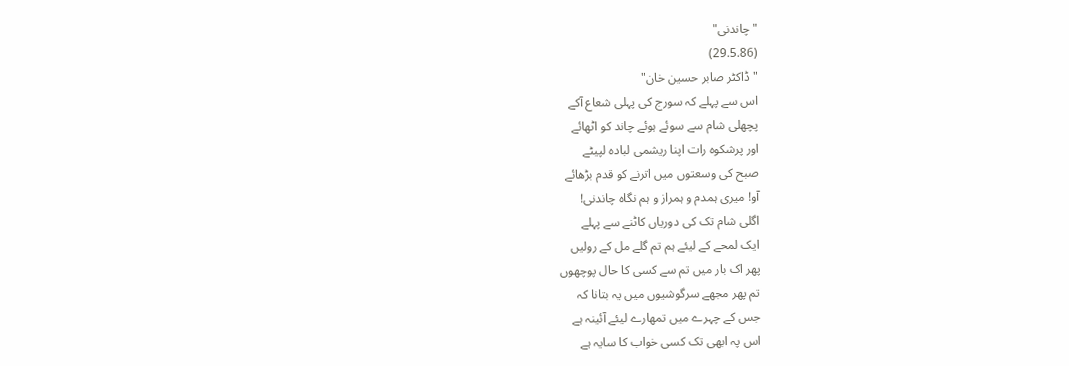"چاندنی"
(29.5.86)
"ڈاکٹر صابر حسین خان"
اس سے پہلے کہ سورج کی پہلی شعاع آکے
پچھلی شام سے سوئے ہوئے چاند کو اٹھائے
اور پرشکوہ رات اپنا ریشمی لبادہ لپیٹے
صبح کی وسعتوں میں اترنے کو قدم بڑھائے
آو! میری ہمدم و ہمراز و ہم نگاہ چاندنی!
اگلی شام تک کی دوریاں کاٹنے سے پہلے
ایک لمحے کے لیئے ہم تم گلے مل کے رولیں
پھر اک بار میں تم سے کسی کا حال پوچھوں
تم پھر مجھے سرگوشیوں میں یہ بتانا کہ
جس کے چہرے میں تمھارے لیئے آئینہ ہے
اس پہ ابھی تک کسی خواب کا سایہ ہے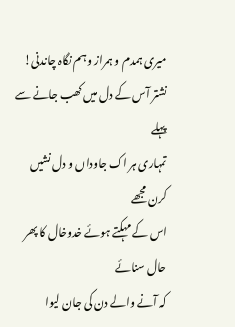میری ہمدم و ہمراز وہم نگاہ چاندنی!
نشتر آس کے دل میں کھب جانے سے پہلے
تمہاری ہر اک جاوداں و دل نشیں کرن مجھے
اس کے مہکتے ہوئے خدوخال کا پھر حال سنائے
کہ آنے والے دن کی جان لیوا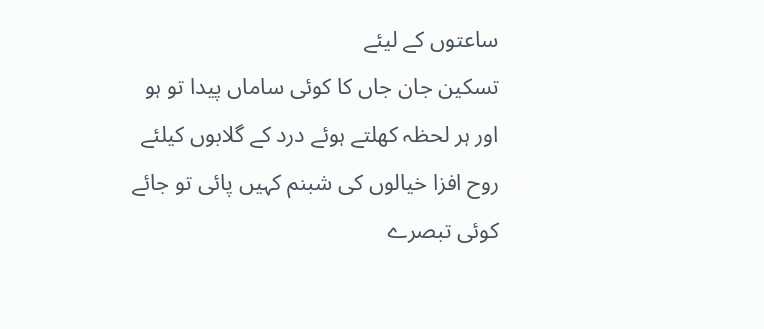ساعتوں کے لیئے
تسکین جان جاں کا کوئی ساماں پیدا تو ہو
اور ہر لحظہ کھلتے ہوئے درد کے گلابوں کیلئے
روح افزا خیالوں کی شبنم کہیں پائی تو جائے
کوئی تبصرے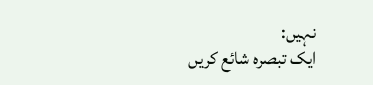نہیں:
ایک تبصرہ شائع کریں